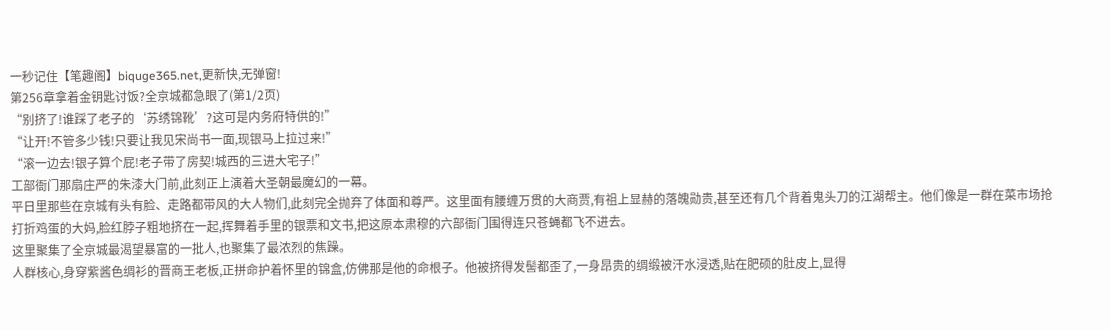一秒记住【笔趣阁】biquge365.net,更新快,无弹窗!
第256章拿着金钥匙讨饭?全京城都急眼了(第1/2页)
“别挤了!谁踩了老子的‘苏绣锦靴’?这可是内务府特供的!”
“让开!不管多少钱!只要让我见宋尚书一面,现银马上拉过来!”
“滚一边去!银子算个屁!老子带了房契!城西的三进大宅子!”
工部衙门那扇庄严的朱漆大门前,此刻正上演着大圣朝最魔幻的一幕。
平日里那些在京城有头有脸、走路都带风的大人物们,此刻完全抛弃了体面和尊严。这里面有腰缠万贯的大商贾,有祖上显赫的落魄勋贵,甚至还有几个背着鬼头刀的江湖帮主。他们像是一群在菜市场抢打折鸡蛋的大妈,脸红脖子粗地挤在一起,挥舞着手里的银票和文书,把这原本肃穆的六部衙门围得连只苍蝇都飞不进去。
这里聚集了全京城最渴望暴富的一批人,也聚集了最浓烈的焦躁。
人群核心,身穿紫酱色绸衫的晋商王老板,正拼命护着怀里的锦盒,仿佛那是他的命根子。他被挤得发髻都歪了,一身昂贵的绸缎被汗水浸透,贴在肥硕的肚皮上,显得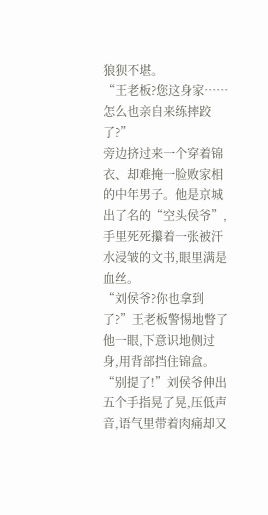狼狈不堪。
“王老板?您这身家……怎么也亲自来练摔跤了?”
旁边挤过来一个穿着锦衣、却难掩一脸败家相的中年男子。他是京城出了名的“空头侯爷”,手里死死攥着一张被汗水浸皱的文书,眼里满是血丝。
“刘侯爷?你也拿到了?”王老板警惕地瞥了他一眼,下意识地侧过身,用背部挡住锦盒。
“别提了!”刘侯爷伸出五个手指晃了晃,压低声音,语气里带着肉痛却又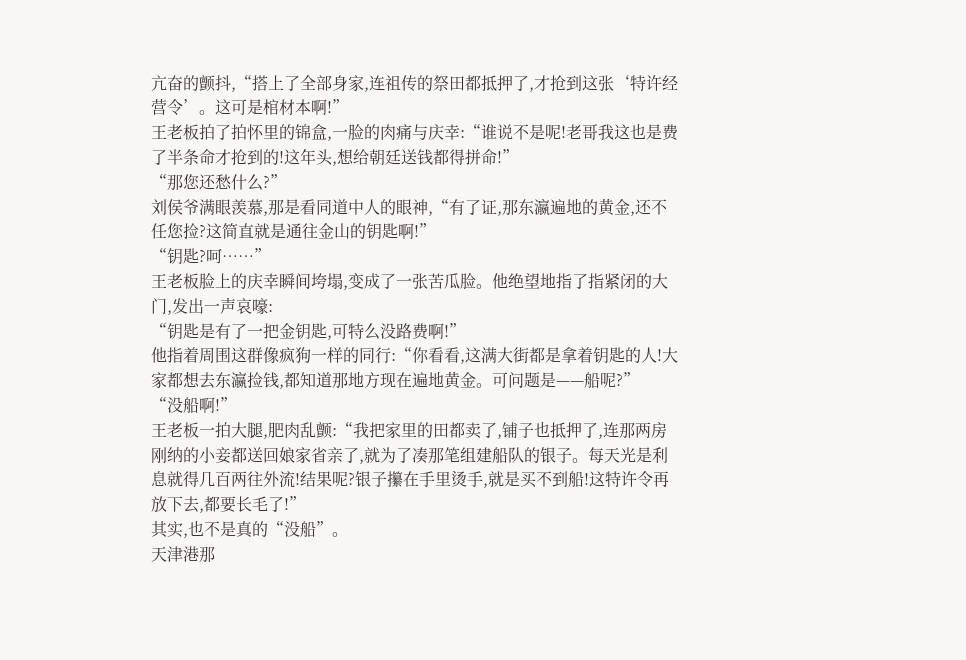亢奋的颤抖,“搭上了全部身家,连祖传的祭田都抵押了,才抢到这张‘特许经营令’。这可是棺材本啊!”
王老板拍了拍怀里的锦盒,一脸的肉痛与庆幸:“谁说不是呢!老哥我这也是费了半条命才抢到的!这年头,想给朝廷送钱都得拼命!”
“那您还愁什么?”
刘侯爷满眼羡慕,那是看同道中人的眼神,“有了证,那东瀛遍地的黄金,还不任您捡?这简直就是通往金山的钥匙啊!”
“钥匙?呵……”
王老板脸上的庆幸瞬间垮塌,变成了一张苦瓜脸。他绝望地指了指紧闭的大门,发出一声哀嚎:
“钥匙是有了一把金钥匙,可特么没路费啊!”
他指着周围这群像疯狗一样的同行:“你看看,这满大街都是拿着钥匙的人!大家都想去东瀛捡钱,都知道那地方现在遍地黄金。可问题是——船呢?”
“没船啊!”
王老板一拍大腿,肥肉乱颤:“我把家里的田都卖了,铺子也抵押了,连那两房刚纳的小妾都送回娘家省亲了,就为了凑那笔组建船队的银子。每天光是利息就得几百两往外流!结果呢?银子攥在手里烫手,就是买不到船!这特许令再放下去,都要长毛了!”
其实,也不是真的“没船”。
天津港那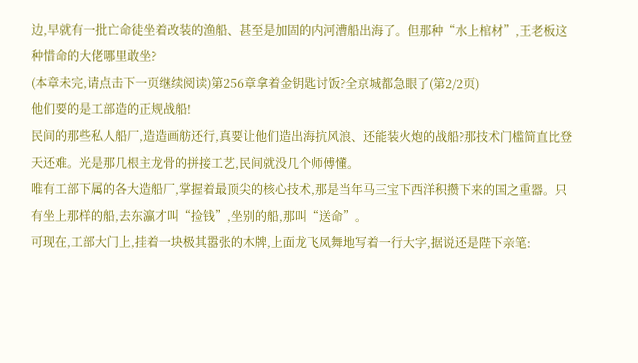边,早就有一批亡命徒坐着改装的渔船、甚至是加固的内河漕船出海了。但那种“水上棺材”,王老板这种惜命的大佬哪里敢坐?
(本章未完,请点击下一页继续阅读)第256章拿着金钥匙讨饭?全京城都急眼了(第2/2页)
他们要的是工部造的正规战船!
民间的那些私人船厂,造造画舫还行,真要让他们造出海抗风浪、还能装火炮的战船?那技术门槛简直比登天还难。光是那几根主龙骨的拼接工艺,民间就没几个师傅懂。
唯有工部下属的各大造船厂,掌握着最顶尖的核心技术,那是当年马三宝下西洋积攒下来的国之重器。只有坐上那样的船,去东瀛才叫“捡钱”,坐别的船,那叫“送命”。
可现在,工部大门上,挂着一块极其嚣张的木牌,上面龙飞凤舞地写着一行大字,据说还是陛下亲笔: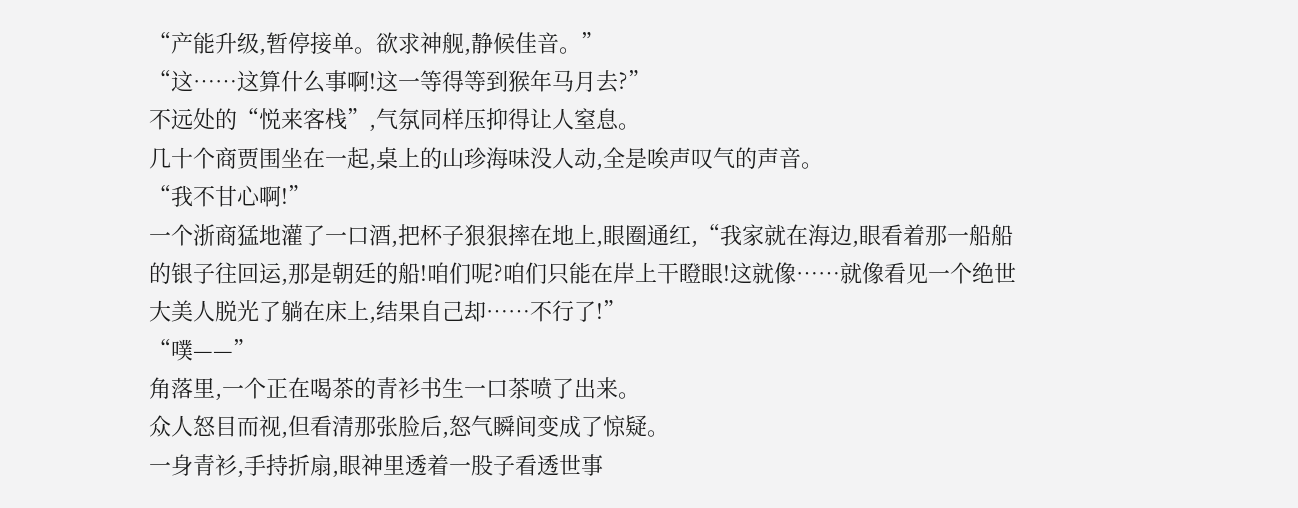“产能升级,暂停接单。欲求神舰,静候佳音。”
“这……这算什么事啊!这一等得等到猴年马月去?”
不远处的“悦来客栈”,气氛同样压抑得让人窒息。
几十个商贾围坐在一起,桌上的山珍海味没人动,全是唉声叹气的声音。
“我不甘心啊!”
一个浙商猛地灌了一口酒,把杯子狠狠摔在地上,眼圈通红,“我家就在海边,眼看着那一船船的银子往回运,那是朝廷的船!咱们呢?咱们只能在岸上干瞪眼!这就像……就像看见一个绝世大美人脱光了躺在床上,结果自己却……不行了!”
“噗——”
角落里,一个正在喝茶的青衫书生一口茶喷了出来。
众人怒目而视,但看清那张脸后,怒气瞬间变成了惊疑。
一身青衫,手持折扇,眼神里透着一股子看透世事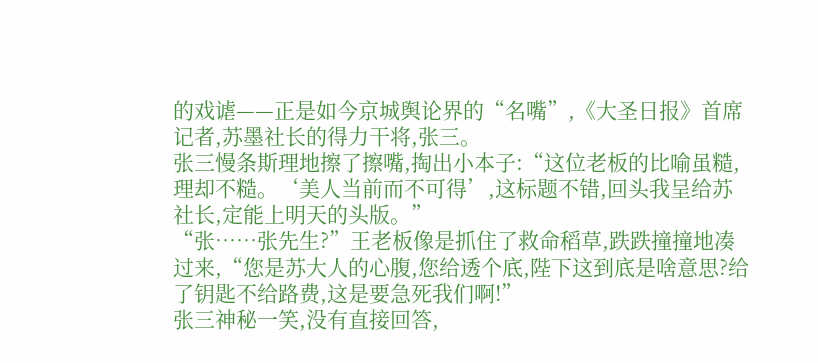的戏谑——正是如今京城舆论界的“名嘴”,《大圣日报》首席记者,苏墨社长的得力干将,张三。
张三慢条斯理地擦了擦嘴,掏出小本子:“这位老板的比喻虽糙,理却不糙。‘美人当前而不可得’,这标题不错,回头我呈给苏社长,定能上明天的头版。”
“张……张先生?”王老板像是抓住了救命稻草,跌跌撞撞地凑过来,“您是苏大人的心腹,您给透个底,陛下这到底是啥意思?给了钥匙不给路费,这是要急死我们啊!”
张三神秘一笑,没有直接回答,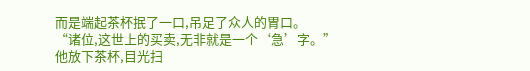而是端起茶杯抿了一口,吊足了众人的胃口。
“诸位,这世上的买卖,无非就是一个‘急’字。”
他放下茶杯,目光扫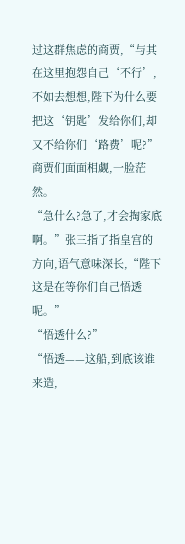过这群焦虑的商贾,“与其在这里抱怨自己‘不行’,不如去想想,陛下为什么要把这‘钥匙’发给你们,却又不给你们‘路费’呢?”
商贾们面面相觑,一脸茫然。
“急什么?急了,才会掏家底啊。”张三指了指皇宫的方向,语气意味深长,“陛下这是在等你们自己悟透呢。”
“悟透什么?”
“悟透——这船,到底该谁来造,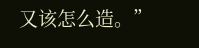又该怎么造。”